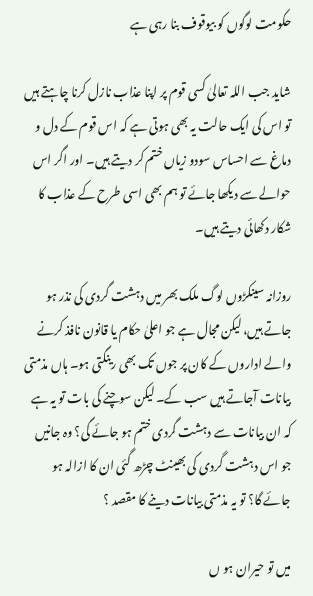حکومت لوگوں کو بیوقوف بنا رہی ہے

شاید جب اللہ تعالیٰ کسی قوم پر اپنا عذاب نازل کرنا چاہتے ہیں تو اس کی ایک حالت یہ بھی ہوتی ہے کہ اس قوم کے دل و دماغ سے احساس سودو زیاں ختم کر دیتے ہیں۔ اور اگر اس حوالے سے دیکھا جائے تو ہم بھی اسی طرح کے عذاب کا شکار دکھائی دیتے ہیں۔

روزانہ سینکڑوں لوگ ملک بھر میں دہشت گردی کی نذر ہو جاتے ہیں، لیکن مجال ہے جو اعلیٰ حکام یا قانون نافذ کرنے والے اداروں کے کان پر جوں تک بھی رینگتی ہو۔ ہاں مذمتی بیانات آجاتے ہیں سب کے۔ لیکن سوچنے کی بات تو یہ ہے کہ ان بیانات سے دہشت گردی ختم ہو جائے گی؟ وہ جانیں جو اس دہشت گردی کی بھینٹ چڑھ گئی ان کا ازالہ ہو جائے گا؟ تو یہ مذمتی بیانات دینے کا مقصد ؟

میں تو حیران ہو ں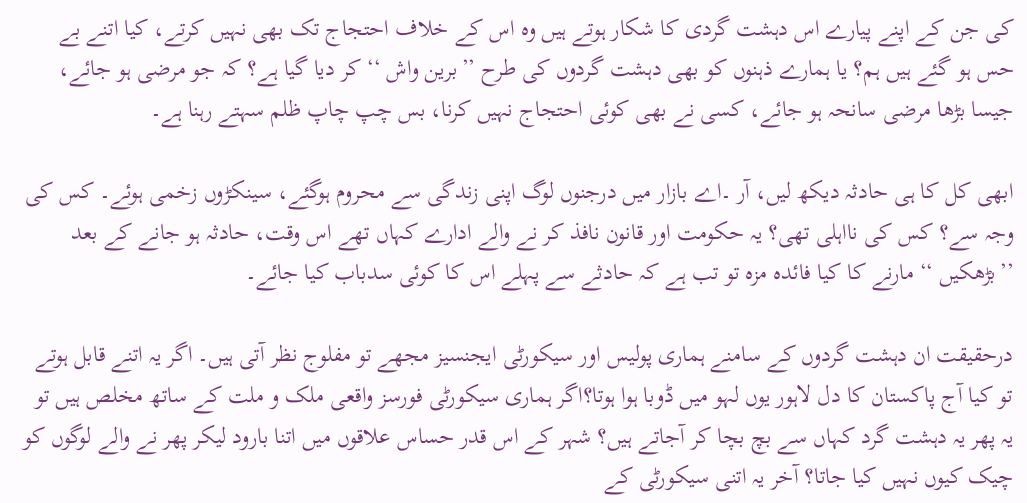کی جن کے اپنے پیارے اس دہشت گردی کا شکار ہوتے ہیں وہ اس کے خلاف احتجاج تک بھی نہیں کرتے، کیا اتنے بے حس ہو گئے ہیں ہم؟ یا ہمارے ذہنوں کو بھی دہشت گردوں کی طرح ’’برین واش ‘‘ کر دیا گیا ہے؟ کہ جو مرضی ہو جائے، جیسا بڑھا مرضی سانحہ ہو جائے، کسی نے بھی کوئی احتجاج نہیں کرنا، بس چپ چاپ ظلم سہتے رہنا ہے۔

ابھی کل کا ہی حادثہ دیکھ لیں، آر ۔اے بازار میں درجنوں لوگ اپنی زندگی سے محروم ہوگئے، سینکڑوں زخمی ہوئے۔ کس کی وجہ سے؟ کس کی نااہلی تھی؟ یہ حکومت اور قانون نافذ کر نے والے ادارے کہاں تھے اس وقت، حادثہ ہو جانے کے بعد ’’بڑھکیں ‘‘ مارنے کا کیا فائدہ مزہ تو تب ہے کہ حادثے سے پہلے اس کا کوئی سدباب کیا جائے۔

درحقیقت ان دہشت گردوں کے سامنے ہماری پولیس اور سیکورٹی ایجنسیز مجھے تو مفلوج نظر آتی ہیں۔ اگر یہ اتنے قابل ہوتے تو کیا آج پاکستان کا دل لاہور یوں لہو میں ڈوبا ہوا ہوتا؟اگر ہماری سیکورٹی فورسز واقعی ملک و ملت کے ساتھ مخلص ہیں تو یہ پھر یہ دہشت گرد کہاں سے بچ بچا کر آجاتے ہیں؟ شہر کے اس قدر حساس علاقوں میں اتنا بارود لیکر پھر نے والے لوگوں کو چیک کیوں نہیں کیا جاتا؟ آخر یہ اتنی سیکورٹی کے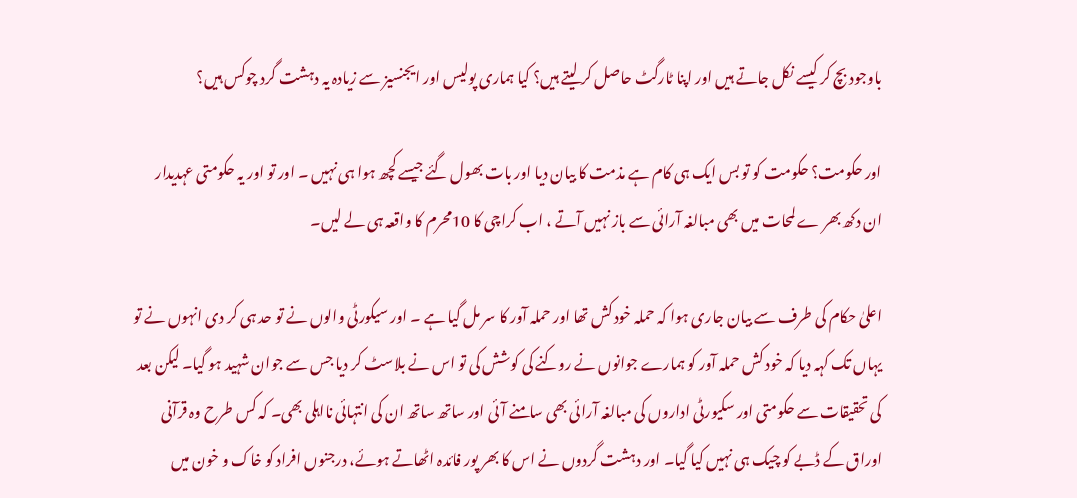باوجود بچ کر کیسے نکل جاتے ہیں اور اپنا ٹارگٹ حاصل کر لیتے ہیں؟ کیا ہماری پولیس اور ایجنسیز سے زیادہ یہ دہشت گرد چوکس ہیں؟

اور حکومت؟ حکومت کو تو بس ایک ہی کام ہے مذمت کا بیان دیا اور بات بھول گئے جیسے کچھ ہوا ہی نہیں ۔ اور تو اور یہ حکومتی عہدیدار ان دکھ بھر ے لمحات میں بھی مبالغہ آرائی سے باز نہیں آتے ، اب کراچی کا 10محرم کا واقعہ ہی لے لیں۔

اعلیٰ حکام کی طرف سے بیان جاری ہوا کہ حملہ خود کش تھا اور حملہ آور کا سر مل گیا ہے ۔ اور سیکورٹی والوں نے تو حد ہی کر دی انہوں نے تو یہاں تک کہہ دیا کہ خود کش حملہ آور کو ہمارے جوانوں نے روکنے کی کوشش کی تو اس نے بلاسٹ کر دیا جس سے جوان شہید ہو گیا۔ لیکن بعد کی تحقیقات سے حکومتی اور سکیورٹی اداروں کی مبالغہ آرائی بھی سامنے آئی اور ساتھ ساتھ ان کی انتہائی نااہلی بھی۔ کہ کس طرح وہ قرآنی اوراق کے ڈبے کو چیک ہی نہیں کیا گیا۔ اور دہشت گردوں نے اس کا بھر پور فائدہ اٹھاتے ہوئے، درجنوں افراد کو خاک و خون میں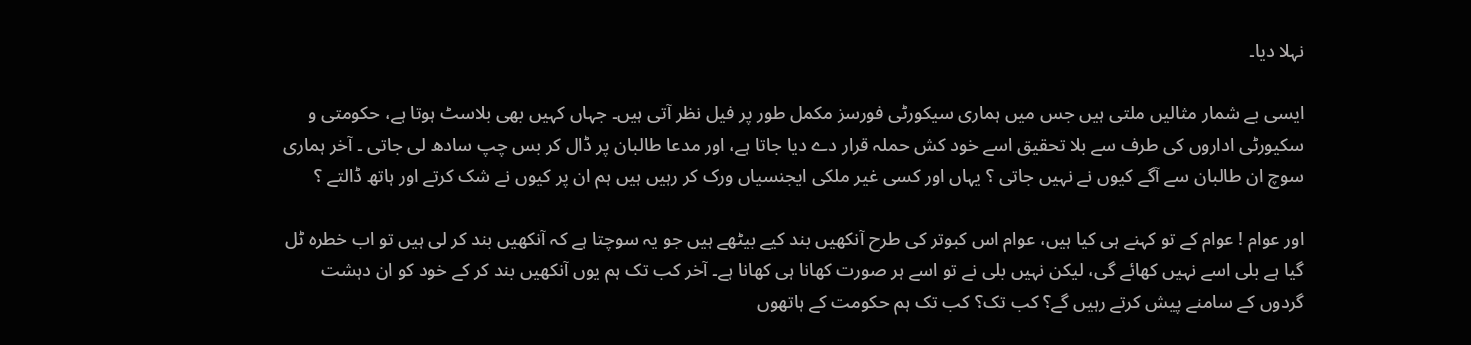نہلا دیا۔

ایسی بے شمار مثالیں ملتی ہیں جس میں ہماری سیکورٹی فورسز مکمل طور پر فیل نظر آتی ہیں۔ جہاں کہیں بھی بلاسٹ ہوتا ہے، حکومتی و سکیورٹی اداروں کی طرف سے بلا تحقیق اسے خود کش حملہ قرار دے دیا جاتا ہے، اور مدعا طالبان پر ڈال کر بس چپ سادھ لی جاتی ۔ آخر ہماری سوچ ان طالبان سے آگے کیوں نے نہیں جاتی ؟ یہاں اور کسی غیر ملکی ایجنسیاں ورک کر رہیں ہیں ہم ان پر کیوں نے شک کرتے اور ہاتھ ڈالتے ؟

اور عوام ! عوام کے تو کہنے ہی کیا ہیں، عوام اس کبوتر کی طرح آنکھیں بند کیے بیٹھے ہیں جو یہ سوچتا ہے کہ آنکھیں بند کر لی ہیں تو اب خطرہ ٹل گیا ہے بلی اسے نہیں کھائے گی، لیکن نہیں بلی نے تو اسے ہر صورت کھانا ہی کھانا ہے۔ آخر کب تک ہم یوں آنکھیں بند کر کے خود کو ان دہشت گردوں کے سامنے پیش کرتے رہیں گے؟ کب تک؟ کب تک ہم حکومت کے ہاتھوں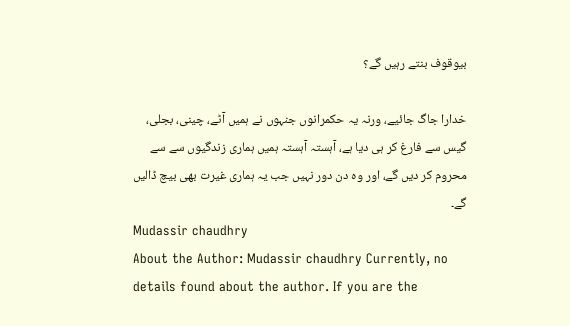بیوقوف بنتے رہیں گے؟

خدارا جاگ جائیے، ورنہ یہ حکمرانوں جنہوں نے ہمیں آٹے، چینی، بجلی، گیس سے فارغ کر ہی دیا ہے، آہستہ آہستہ ہمیں ہماری زندگیوں سے سے محروم کر دیں گے، اور وہ دن دور نہیں جب یہ ہماری غیرت بھی بیچ ڈالیں گے۔
Mudassir chaudhry
About the Author: Mudassir chaudhry Currently, no details found about the author. If you are the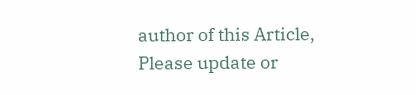author of this Article, Please update or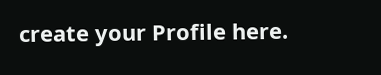create your Profile here.